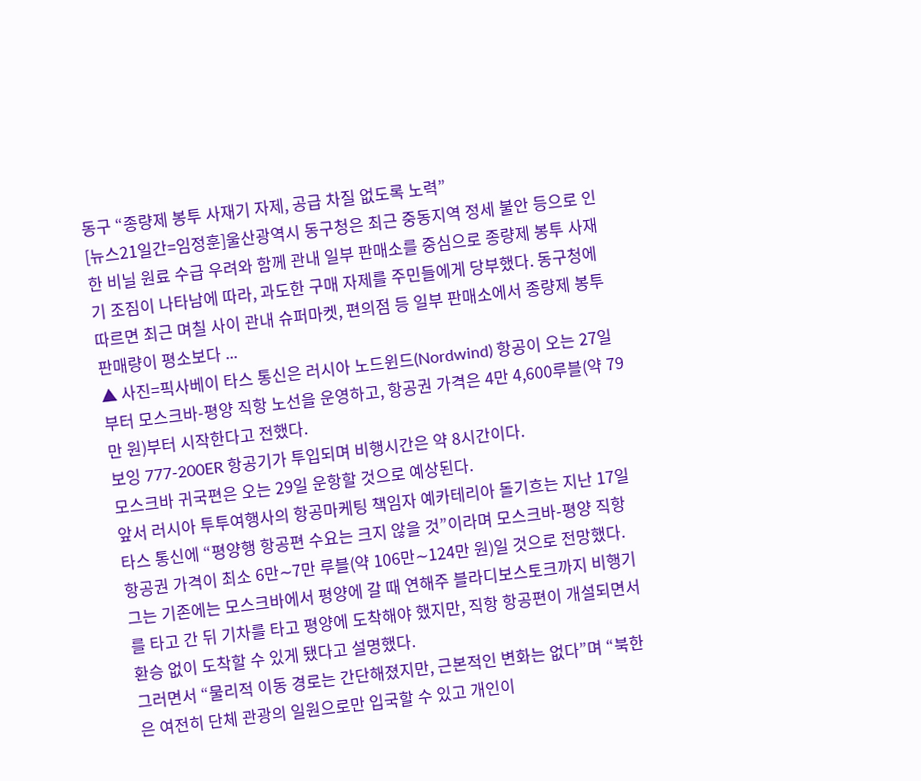동구 “종량제 봉투 사재기 자제, 공급 차질 없도록 노력”
[뉴스21일간=임정훈]울산광역시 동구청은 최근 중동지역 정세 불안 등으로 인한 비닐 원료 수급 우려와 함께 관내 일부 판매소를 중심으로 종량제 봉투 사재기 조짐이 나타남에 따라, 과도한 구매 자제를 주민들에게 당부했다. 동구청에 따르면 최근 며칠 사이 관내 슈퍼마켓, 편의점 등 일부 판매소에서 종량제 봉투 판매량이 평소보다 ...
▲ 사진=픽사베이 타스 통신은 러시아 노드윈드(Nordwind) 항공이 오는 27일부터 모스크바-평양 직항 노선을 운영하고, 항공권 가격은 4만 4,600루블(약 79만 원)부터 시작한다고 전했다.
보잉 777-200ER 항공기가 투입되며 비행시간은 약 8시간이다.
모스크바 귀국편은 오는 29일 운항할 것으로 예상된다.
앞서 러시아 투투여행사의 항공마케팅 책임자 예카테리아 돌기흐는 지난 17일 타스 통신에 “평양행 항공편 수요는 크지 않을 것”이라며 모스크바-평양 직항 항공권 가격이 최소 6만∼7만 루블(약 106만∼124만 원)일 것으로 전망했다.
그는 기존에는 모스크바에서 평양에 갈 때 연해주 블라디보스토크까지 비행기를 타고 간 뒤 기차를 타고 평양에 도착해야 했지만, 직항 항공편이 개설되면서 환승 없이 도착할 수 있게 됐다고 설명했다.
그러면서 “물리적 이동 경로는 간단해졌지만, 근본적인 변화는 없다”며 “북한은 여전히 단체 관광의 일원으로만 입국할 수 있고 개인이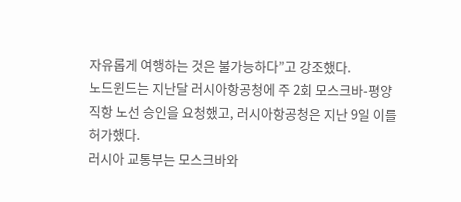자유롭게 여행하는 것은 불가능하다”고 강조했다.
노드윈드는 지난달 러시아항공청에 주 2회 모스크바-평양 직항 노선 승인을 요청했고, 러시아항공청은 지난 9일 이를 허가했다.
러시아 교통부는 모스크바와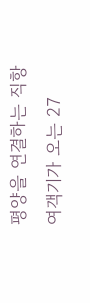평양을 연결하는 직항 여객기가 오는 27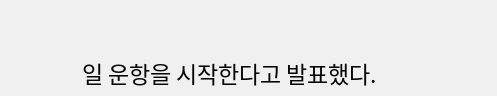일 운항을 시작한다고 발표했다.